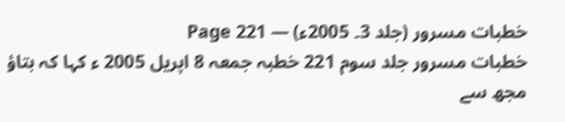خطبات مسرور (جلد 3۔ 2005ء) — Page 221
خطبات مسرور جلد سوم 221 خطبہ جمعہ 8 اپریل 2005 ء کہا کہ بتاؤ مجھ سے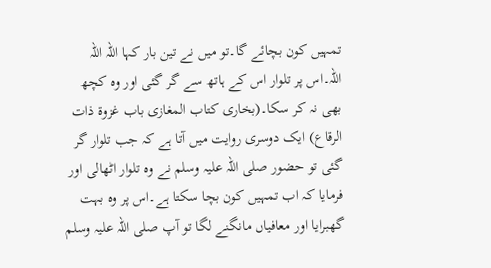تمہیں کون بچائے گا۔تو میں نے تین بار کہا اللہ اللہ اللہ۔اس پر تلوار اس کے ہاتھ سے گر گئی اور وہ کچھ بھی نہ کر سکا۔(بخاری کتاب المغازی باب غزوة ذات الرقاع) ایک دوسری روایت میں آتا ہے کہ جب تلوار گر گئی تو حضور صلی اللہ علیہ وسلم نے وہ تلوار اٹھالی اور فرمایا کہ اب تمہیں کون بچا سکتا ہے۔اس پر وہ بہت گھبرایا اور معافیاں مانگنے لگا تو آپ صلی اللہ علیہ وسلم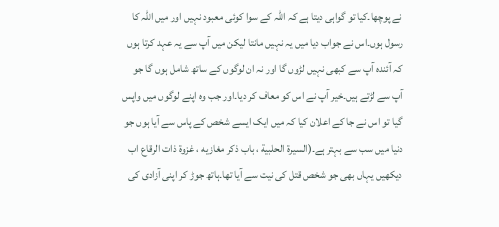نے پوچھا۔کیا تو گواہی دیتا ہے کہ اللہ کے سوا کوئی معبود نہیں اور میں اللہ کا رسول ہوں۔اس نے جواب دیا میں یہ نہیں مانتا لیکن میں آپ سے یہ عہد کرتا ہوں کہ آئندہ آپ سے کبھی نہیں لڑوں گا اور نہ ان لوگوں کے ساتھ شامل ہوں گا جو آپ سے لڑتے ہیں۔خیر آپ نے اس کو معاف کر دیا۔اور جب وہ اپنے لوگوں میں واپس گیا تو اس نے جا کے اعلان کیا کہ میں ایک ایسے شخص کے پاس سے آیا ہوں جو دنیا میں سب سے بہتر ہے۔(السيرة الحلبية ، باب ذكر مغازيه ، غزوة ذات الرقاع اب دیکھیں یہاں بھی جو شخص قتل کی نیت سے آیا تھا۔ہاتھ جوڑ کر اپنی آزادی کی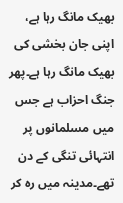بھیک مانگ رہا ہے، اپنی جان بخشی کی بھیک مانگ رہا ہے۔پھر جنگ احزاب ہے جس میں مسلمانوں پر انتہائی تنگی کے دن تھے۔مدینہ میں رہ کر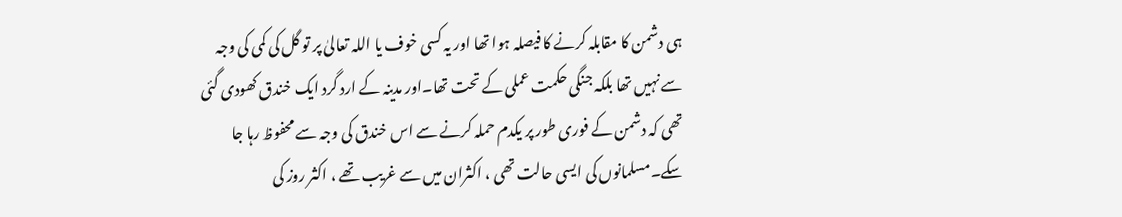ہی دشمن کا مقابلہ کرنے کا فیصلہ ہوا تھا اور یہ کسی خوف یا اللہ تعالیٰ پر تو گل کی کمی کی وجہ سے نہیں تھا بلکہ جنگی حکمت عملی کے تحت تھا۔اور مدینہ کے ارد گرد ایک خندق کھودی گئی تھی کہ دشمن کے فوری طور پر یکدم حملہ کرنے سے اس خندق کی وجہ سے محفوظ رہا جا سکے۔مسلمانوں کی ایسی حالت تھی ، اکثران میں سے غریب تھے ، اکثر روز کی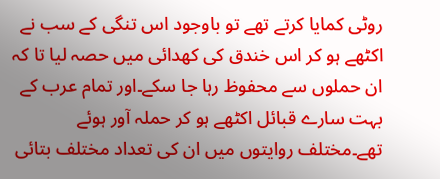روٹی کمایا کرتے تھے تو باوجود اس تنگی کے سب نے اکٹھے ہو کر اس خندق کی کھدائی میں حصہ لیا تا کہ ان حملوں سے محفوظ رہا جا سکے۔اور تمام عرب کے بہت سارے قبائل اکٹھے ہو کر حملہ آور ہوئے تھے۔مختلف روایتوں میں ان کی تعداد مختلف بتائی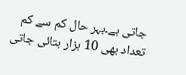جاتی ہے۔بہر حال کم سے کم تعداد بھی 10 ہزار بتائی جاتی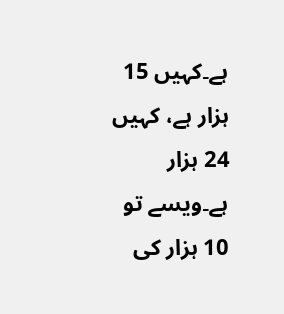ہے۔کہیں 15 ہزار ہے، کہیں 24 ہزار ہے۔ویسے تو 10 ہزار کی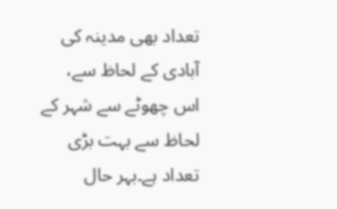تعداد بھی مدینہ کی آبادی کے لحاظ سے، اس چھوٹے سے شہر کے لحاظ سے بہت بڑی تعداد ہے۔بہر حال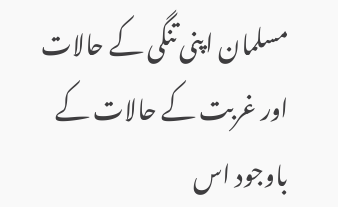مسلمان اپنی تنگی کے حالات اور غربت کے حالات کے باوجود اس